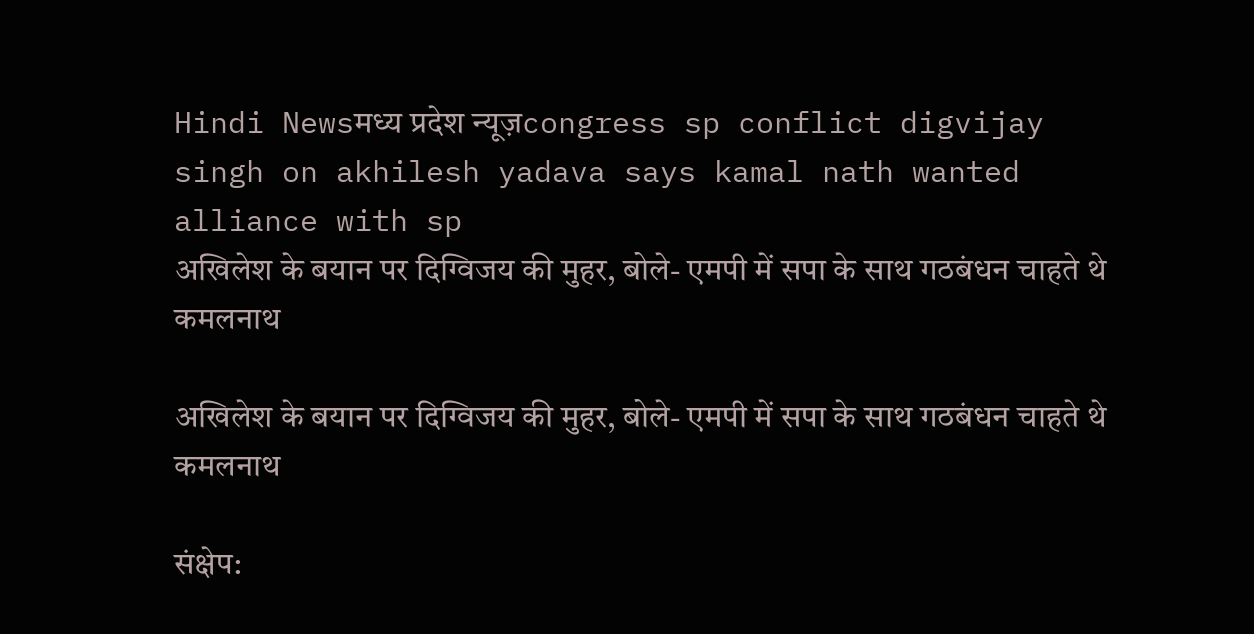Hindi Newsमध्य प्रदेश न्यूज़congress sp conflict digvijay singh on akhilesh yadava says kamal nath wanted alliance with sp
अखिलेश के बयान पर दिग्विजय की मुहर, बोले- एमपी में सपा के साथ गठबंधन चाहते थे कमलनाथ

अखिलेश के बयान पर दिग्विजय की मुहर, बोले- एमपी में सपा के साथ गठबंधन चाहते थे कमलनाथ

संक्षेप: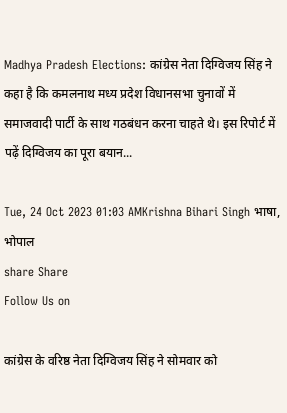Madhya Pradesh Elections: कांग्रेस नेता दिग्विजय सिंह ने कहा है कि कमलनाथ मध्य प्रदेश विधानसभा चुनावों में समाजवादी पार्टी के साथ गठबंधन करना चाहते थे। इस रिपोर्ट में पढ़ें दिग्विजय का पूरा बयान...

Tue, 24 Oct 2023 01:03 AMKrishna Bihari Singh भाषा, भोपाल
share Share
Follow Us on

कांग्रेस के वरिष्ठ नेता दिग्विजय सिंह ने सोमवार को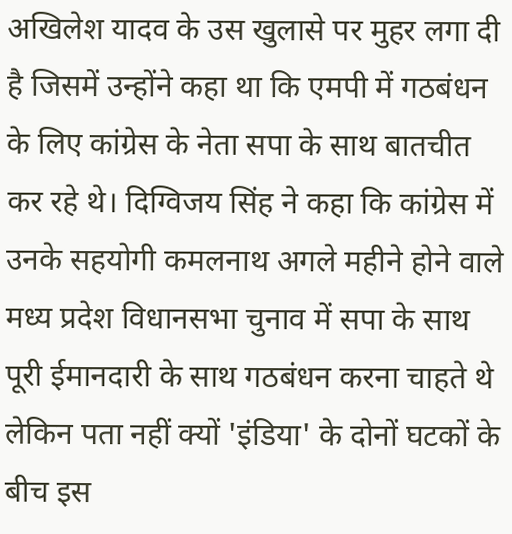अखिलेश यादव के उस खुलासे पर मुहर लगा दी है जिसमें उन्होंने कहा था कि एमपी में गठबंधन के लिए कांग्रेस के नेता सपा के साथ बातचीत कर रहे थे। दिग्विजय सिंह ने कहा कि कांग्रेस में उनके सहयोगी कमलनाथ अगले महीने होने वाले मध्य प्रदेश विधानसभा चुनाव में सपा के साथ पूरी ईमानदारी के साथ गठबंधन करना चाहते थे लेकिन पता नहीं क्यों 'इंडिया' के दोनों घटकों के बीच इस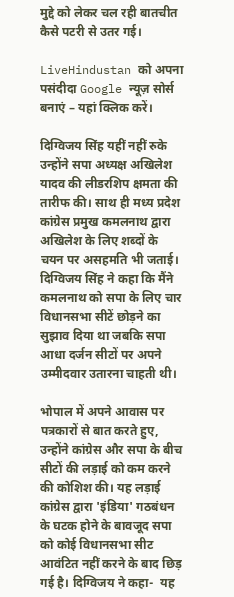मुद्दे को लेकर चल रही बातचीत कैसे पटरी से उतर गई।

LiveHindustan को अपना पसंदीदा Google न्यूज़ सोर्स बनाएं – यहां क्लिक करें।

दिग्विजय सिंह यहीं नहीं रुके उन्होंने सपा अध्यक्ष अखिलेश यादव की लीडरशिप क्षमता की तारीफ की। साथ ही मध्य प्रदेश कांग्रेस प्रमुख कमलनाथ द्वारा अखिलेश के लिए शब्दों के चयन पर असहमति भी जताई। दिग्विजय सिंह ने कहा कि मैंने कमलनाथ को सपा के लिए चार विधानसभा सीटें छोड़ने का सुझाव दिया था जबकि सपा आधा दर्जन सीटों पर अपने उम्मीदवार उतारना चाहती थी।

भोपाल में अपने आवास पर पत्रकारों से बात करते हुए, उन्होंने कांग्रेस और सपा के बीच सीटों की लड़ाई को कम करने की कोशिश की। यह लड़ाई कांग्रेस द्वारा 'इंडिया' गठबंधन के घटक होने के बावजूद सपा को कोई विधानसभा सीट आवंटित नहीं करने के बाद छिड़ गई है। दिग्विजय ने कहा-  यह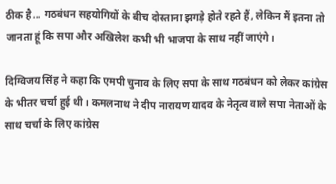ठीक है... गठबंधन सहयोगियों के बीच दोस्ताना झगड़े होते रहते हैं, लेकिन मैं इतना तो जानता हूं कि सपा और अखिलेश कभी भी भाजपा के साथ नहीं जाएंगे।

दिग्विजय सिंह ने कहा कि एमपी चुनाव के लिए सपा के साथ गठबंधन को लेकर कांग्रेस के भीतर चर्चा हुई थी। कमलनाथ ने दीप नारायण यादव के नेतृत्व वाले सपा नेताओं के साथ चर्चा के लिए कांग्रेस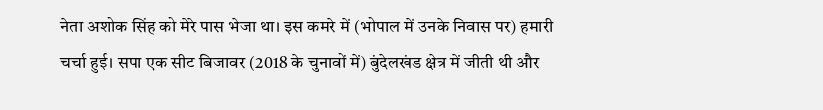नेता अशोक सिंह को मेरे पास भेजा था। इस कमरे में (भोपाल में उनके निवास पर) हमारी चर्चा हुई। सपा एक सीट बिजावर (2018 के चुनावों में) बुंदेलखंड क्षेत्र में जीती थी और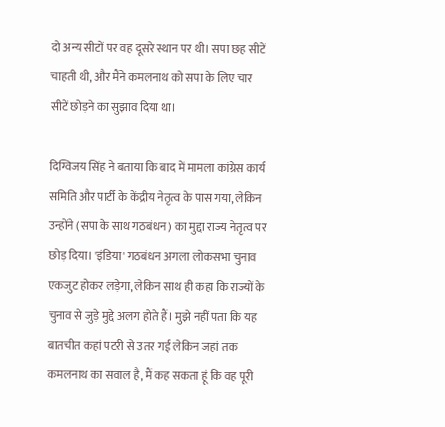दो अन्य सीटों पर वह दूसरे स्थान पर थी। सपा छह सीटें चाहती थी, और मैंने कमलनाथ को सपा के लिए चार सीटें छोड़ने का सुझाव दिया था।

दिग्विजय सिंह ने बताया कि बाद में मामला कांग्रेस कार्य समिति और पार्टी के केंद्रीय नेतृत्व के पास गया, लेकिन उन्होंने (सपा के साथ गठबंधन) का मुद्दा राज्य नेतृत्व पर छोड़ दिया। 'इंडिया' गठबंधन अगला लोकसभा चुनाव एकजुट होकर लड़ेगा, लेकिन साथ ही कहा कि राज्यों के चुनाव से जुड़े मुद्दे अलग होते हैं। मुझे नहीं पता कि यह बातचीत कहां पटरी से उतर गई लेकिन जहां तक कमलनाथ का सवाल है, मैं कह सकता हूं कि वह पूरी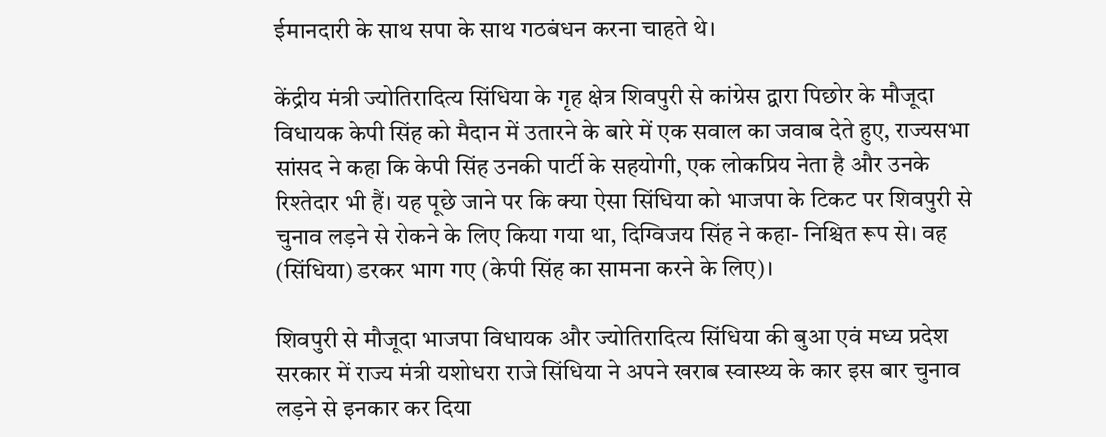ईमानदारी के साथ सपा के साथ गठबंधन करना चाहते थे।

केंद्रीय मंत्री ज्योतिरादित्य सिंधिया के गृह क्षेत्र शिवपुरी से कांग्रेस द्वारा पिछोर के मौजूदा विधायक केपी सिंह को मैदान में उतारने के बारे में एक सवाल का जवाब देते हुए, राज्यसभा सांसद ने कहा कि केपी सिंह उनकी पार्टी के सहयोगी, एक लोकप्रिय नेता है और उनके रिश्तेदार भी हैं। यह पूछे जाने पर कि क्या ऐसा सिंधिया को भाजपा के टिकट पर शिवपुरी से चुनाव लड़ने से रोकने के लिए किया गया था, दिग्विजय सिंह ने कहा- निश्चित रूप से। वह (सिंधिया) डरकर भाग गए (केपी सिंह का सामना करने के लिए)।

शिवपुरी से मौजूदा भाजपा विधायक और ज्योतिरादित्य सिंधिया की बुआ एवं मध्य प्रदेश सरकार में राज्य मंत्री यशोधरा राजे सिंधिया ने अपने खराब स्वास्थ्य के कार इस बार चुनाव लड़ने से इनकार कर दिया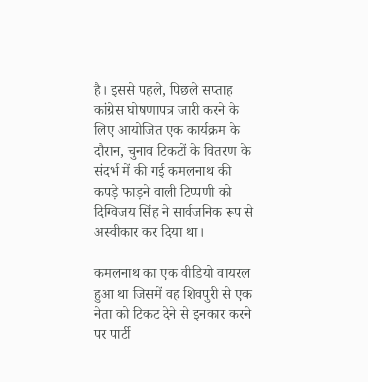है। इससे पहले, पिछले सप्ताह कांग्रेस घोषणापत्र जारी करने के लिए आयोजित एक कार्यक्रम के दौरान, चुनाव टिकटों के वितरण के संदर्भ में की गई कमलनाथ की कपड़े फाड़ने वाली टिप्पणी को दिग्विजय सिंह ने सार्वजनिक रूप से अस्वीकार कर दिया था।

कमलनाथ का एक वीडियो वायरल हुआ था जिसमें वह शिवपुरी से एक नेता को टिकट देने से इनकार करने पर पार्टी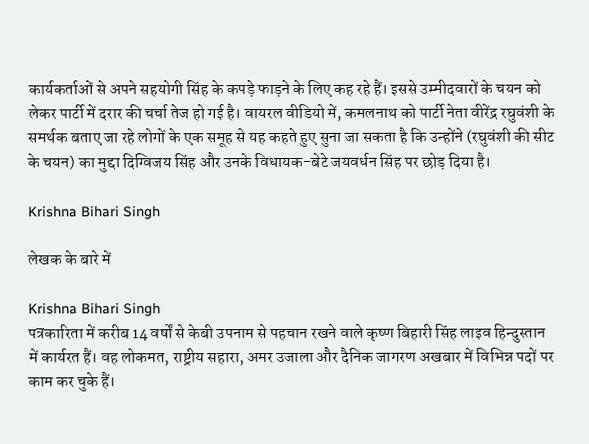कार्यकर्ताओं से अपने सहयोगी सिंह के कपड़े फाड़ने के लिए कह रहे हैं। इससे उम्मीदवारों के चयन को लेकर पार्टी में दरार की चर्चा तेज हो गई है। वायरल वीडियो में, कमलनाथ को पार्टी नेता वीरेंद्र रघुवंशी के समर्थक बताए जा रहे लोगों के एक समूह से यह कहते हुए सुना जा सकता है कि उन्होंने (रघुवंशी की सीट के चयन) का मुद्दा दिग्विजय सिंह और उनके विधायक-बेटे जयवर्धन सिंह पर छोड़ दिया है।

Krishna Bihari Singh

लेखक के बारे में

Krishna Bihari Singh
पत्रकारिता में करीब 14 वर्षों से केबी उपनाम से पहचान रखने वाले कृष्ण बिहारी सिंह लाइव हिन्दुस्तान में कार्यरत हैं। वह लोकमत, राष्ट्रीय सहारा, अमर उजाला और दैनिक जागरण अखबार में विभिन्न पदों पर काम कर चुके हैं।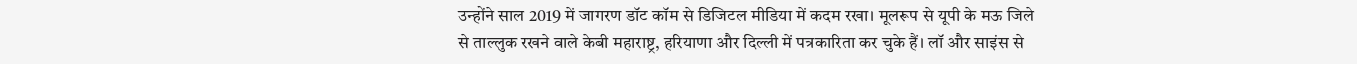उन्होंने साल 2019 में जागरण डॉट कॉम से डिजिटल मीडिया में कदम रखा। मूलरूप से यूपी के मऊ जिले से ताल्लुक रखने वाले केबी महाराष्ट्र, हरियाणा और दिल्ली में पत्रकारिता कर चुके हैं। लॉ और साइंस से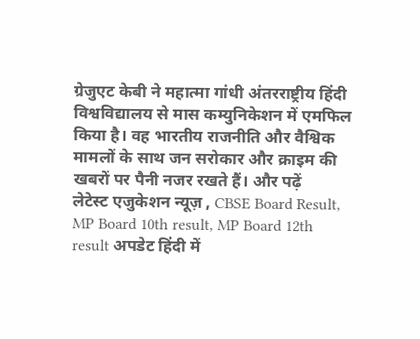ग्रेजुएट केबी ने महात्मा गांधी अंतरराष्ट्रीय हिंदी विश्वविद्यालय से मास कम्युनिकेशन में एमफिल किया है। वह भारतीय राजनीति और वैश्विक मामलों के साथ जन सरोकार और क्राइम की खबरों पर पैनी नजर रखते हैं। और पढ़ें
लेटेस्ट एजुकेशन न्यूज़ , CBSE Board Result, MP Board 10th result, MP Board 12th result अपडेट हिंदी में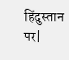हिंदुस्तान पर|